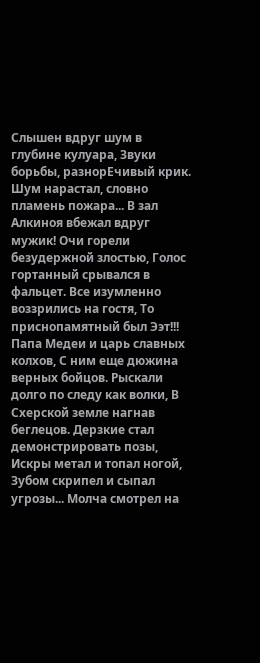Слышен вдруг шум в глубине кулуара, Звуки борьбы, разнорЕчивый крик. Шум нарастал, словно пламень пожара... В зал Алкиноя вбежал вдруг мужик! Очи горели безудержной злостью, Голос гортанный срывался в фальцет. Все изумленно воззрились на гостя, То приснопамятный был Ээт!!! Папа Медеи и царь славных колхов, С ним еще дюжина верных бойцов. Рыскали долго по следу как волки, В Схерской земле нагнав беглецов. Дерзкие стал демонстрировать позы, Искры метал и топал ногой, Зубом скрипел и сыпал угрозы... Молча смотрел на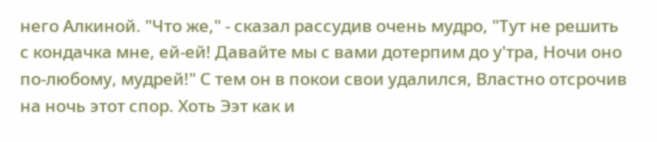него Алкиной. "Что же," - сказал рассудив очень мудро, "Тут не решить с кондачка мне, ей-ей! Давайте мы с вами дотерпим до у'тра, Ночи оно по-любому, мудрей!" С тем он в покои свои удалился, Властно отсрочив на ночь этот спор. Хоть Ээт как и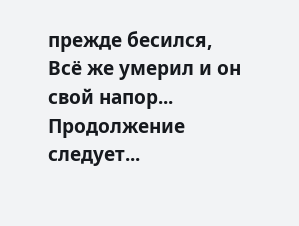прежде бесился, Всё же умерил и он свой напор... Продолжение следует...